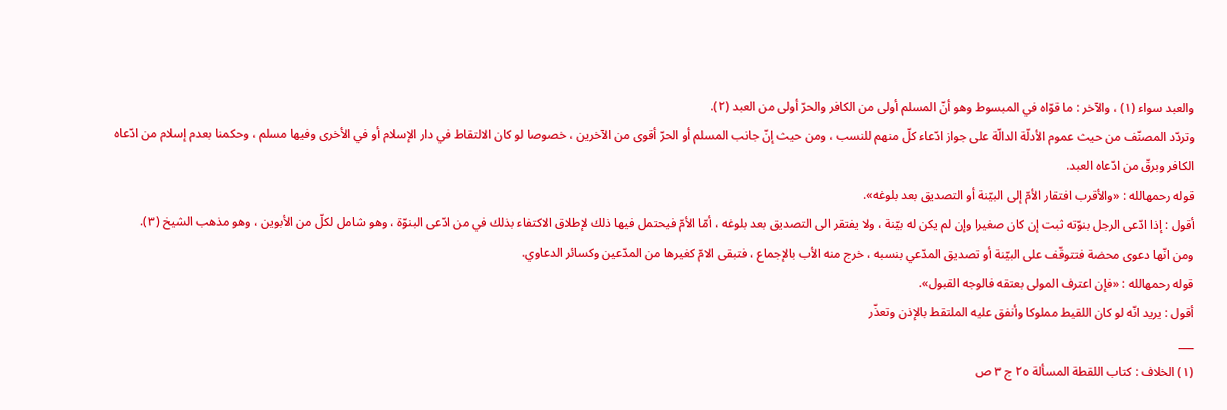والعبد سواء (١) ، والآخر : ما قوّاه في المبسوط وهو أنّ المسلم أولى من الكافر والحرّ أولى من العبد (٢).
وتردّد المصنّف من حيث عموم الأدلّة الدالّة على جواز ادّعاء كلّ منهم للنسب ، ومن حيث إنّ جانب المسلم أو الحرّ أقوى من الآخرين ، خصوصا لو كان الالتقاط في دار الإسلام أو في الأخرى وفيها مسلم ، وحكمنا بعدم إسلام من ادّعاه الكافر وبرقّ من ادّعاه العبد.
قوله رحمهالله : «والأقرب افتقار الأمّ إلى البيّنة أو التصديق بعد بلوغه».
أقول : إذا ادّعى الرجل بنوّته ثبت إن كان صغيرا وإن لم يكن له بيّنة ، ولا يفتقر الى التصديق بعد بلوغه ، أمّا الأمّ فيحتمل فيها ذلك لإطلاق الاكتفاء بذلك في من ادّعى البنوّة ، وهو شامل لكلّ من الأبوين ، وهو مذهب الشيخ (٣).
ومن انّها دعوى محضة فتتوقّف على البيّنة أو تصديق المدّعي بنسبه ، خرج منه الأب بالإجماع ، فتبقى الامّ كغيرها من المدّعين وكسائر الدعاوي.
قوله رحمهالله : «فإن اعترف المولى بعتقه فالوجه القبول».
أقول : يريد انّه لو كان اللقيط مملوكا وأنفق عليه الملتقط بالإذن وتعذّر
___
(١) الخلاف : كتاب اللقطة المسألة ٢٥ ج ٣ ص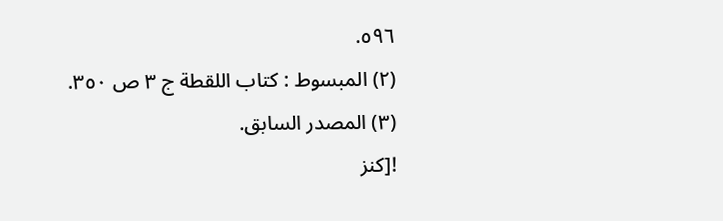٥٩٦.
(٢) المبسوط : كتاب اللقطة ج ٣ ص ٣٥٠.
(٣) المصدر السابق.
![كنز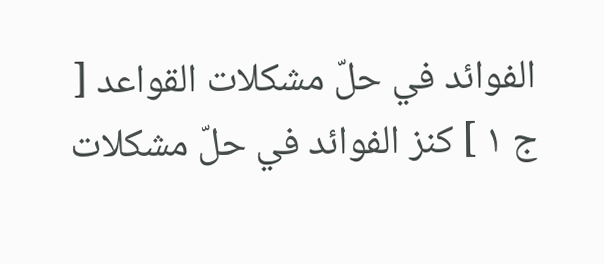الفوائد في حلّ مشكلات القواعد [ ج ١ ] كنز الفوائد في حلّ مشكلات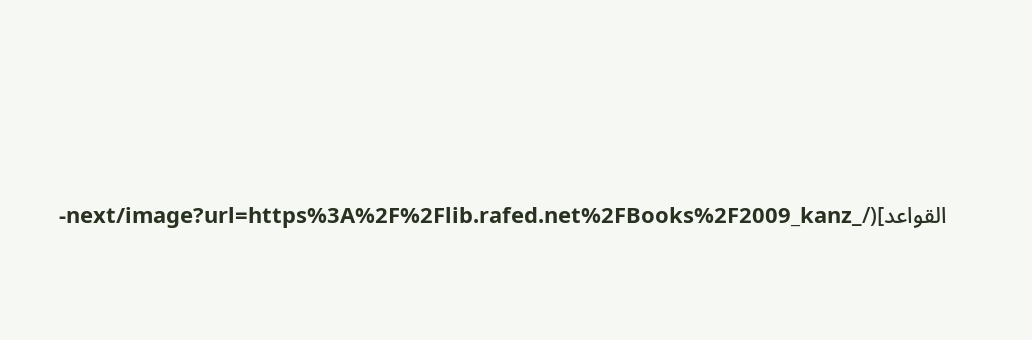القواعد](/_next/image?url=https%3A%2F%2Flib.rafed.net%2FBooks%2F2009_kanz-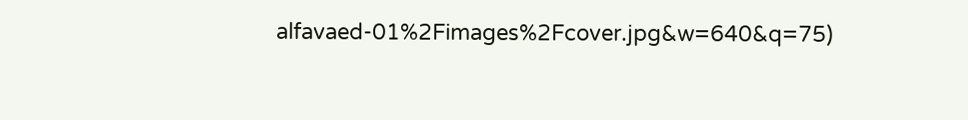alfavaed-01%2Fimages%2Fcover.jpg&w=640&q=75)